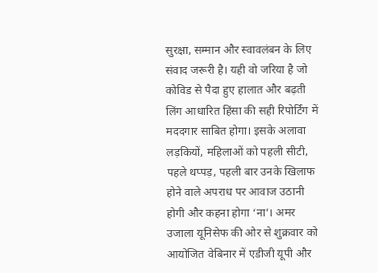सुरक्षा, सम्मान और स्वावलंबन के लिए संवाद जरूरी है। यही वो जरिया है जो कोविड से पैदा हुए हालात और बढ़ती लिंग आधारित हिंसा की सही रिपोर्टिंग में मददगार साबित होगा। इसके अलावा लड़कियों, महिलाओं को पहली सीटी, पहले थप्पड़, पहली बार उनके खिलाफ होने वाले अपराध पर आवाज उठानी होगी और कहना होगा ‘ना’। अमर उजाला यूनिसेफ की ओर से शुक्रवार को आयोजित वेबिनार में एडीजी यूपी और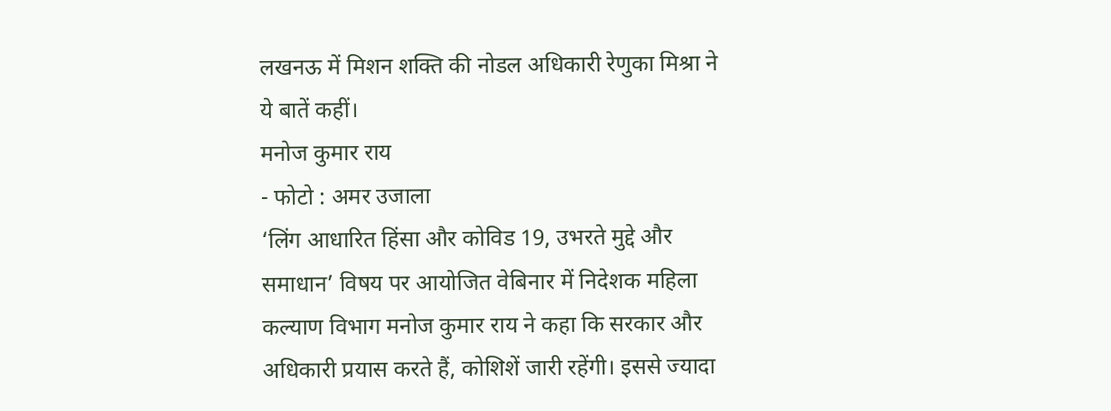लखनऊ में मिशन शक्ति की नोडल अधिकारी रेणुका मिश्रा ने ये बातें कहीं।
मनोज कुमार राय
- फोटो : अमर उजाला
‘लिंग आधारित हिंसा और कोविड 19, उभरते मुद्दे और समाधान’ विषय पर आयोजित वेबिनार में निदेशक महिला कल्याण विभाग मनोज कुमार राय ने कहा कि सरकार और अधिकारी प्रयास करते हैं, कोशिशें जारी रहेंगी। इससे ज्यादा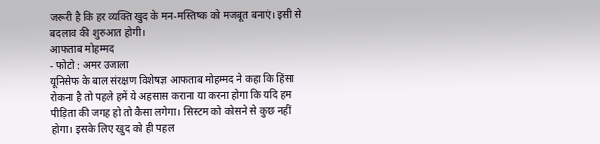जरूरी है कि हर व्यक्ति खुद के मन-मस्तिष्क को मजबूत बनाएं। इसी से बदलाव की शुरुआत होगी।
आफताब मोहम्मद
- फोटो : अमर उजाला
यूनिसेफ के बाल संरक्षण विशेषज्ञ आफताब मोहम्मद ने कहा कि हिंसा रोकना है तो पहले हमें ये अहसास कराना या करना होगा कि यदि हम पीड़िता की जगह हो तो कैसा लगेगा। सिस्टम को कोसने से कुछ नहीं होगा। इसके लिए खुद को ही पहल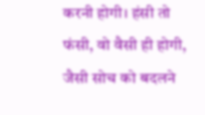करनी होगी। हंसी तो फंसी, वो वैसी ही होगी, जैसी सोच को बदलने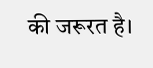की जरूरत है।